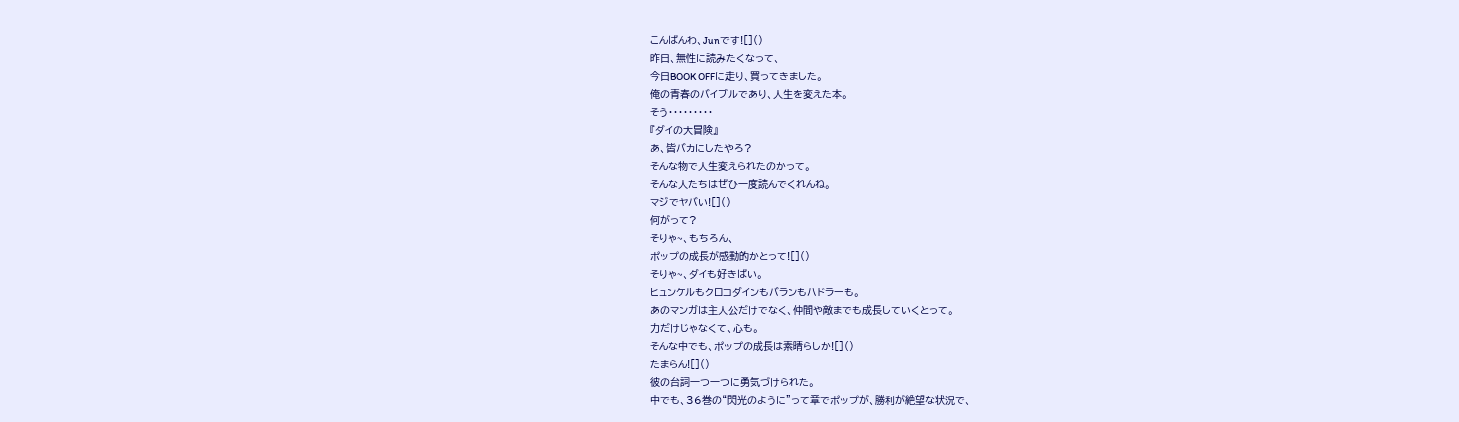こんばんわ、Junです![]()
昨日、無性に読みたくなって、
今日BOOK OFFに走り、買ってきました。
俺の青春のバイブルであり、人生を変えた本。
そう・・・・・・・・・
『ダイの大冒険』
あ、皆バカにしたやろ?
そんな物で人生変えられたのかって。
そんな人たちはぜひ一度読んでくれんね。
マジでヤバい![]()
何がって?
そりゃ~、もちろん、
ポップの成長が感動的かとって![]()
そりゃ~、ダイも好きばい。
ヒュンケルもクロコダインもバランもハドラーも。
あのマンガは主人公だけでなく、仲間や敵までも成長していくとって。
力だけじゃなくて、心も。
そんな中でも、ポップの成長は素晴らしか![]()
たまらん![]()
彼の台詞一つ一つに勇気づけられた。
中でも、36巻の“閃光のように”って章でポップが、勝利が絶望な状況で、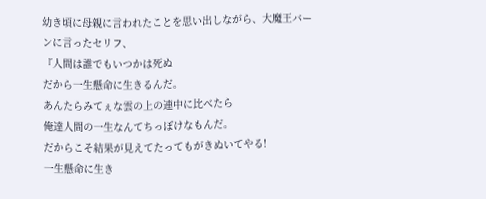幼き頃に母親に言われたことを思い出しながら、大魔王バーンに言ったセリフ、
『人間は誰でもいつかは死ぬ
だから一生懸命に生きるんだ。
あんたらみてぇな雲の上の連中に比べたら
俺達人間の一生なんてちっぽけなもんだ。
だからこそ結果が見えてたってもがきぬいてやる!
一生懸命に生き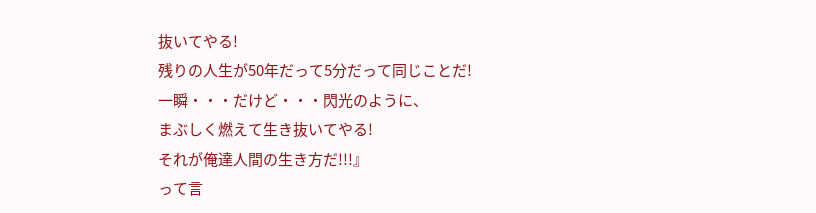抜いてやる!
残りの人生が50年だって5分だって同じことだ!
一瞬・・・だけど・・・閃光のように、
まぶしく燃えて生き抜いてやる!
それが俺達人間の生き方だ!!!』
って言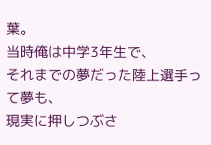葉。
当時俺は中学3年生で、
それまでの夢だった陸上選手って夢も、
現実に押しつぶさ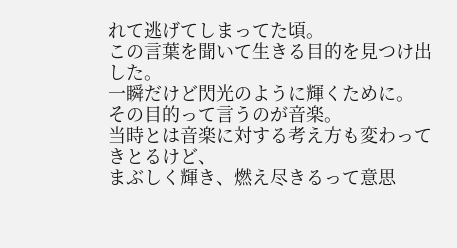れて逃げてしまってた頃。
この言葉を聞いて生きる目的を見つけ出した。
一瞬だけど閃光のように輝くために。
その目的って言うのが音楽。
当時とは音楽に対する考え方も変わってきとるけど、
まぶしく輝き、燃え尽きるって意思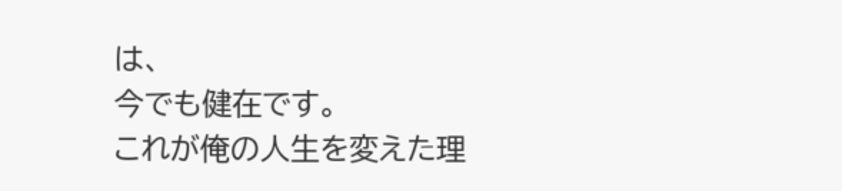は、
今でも健在です。
これが俺の人生を変えた理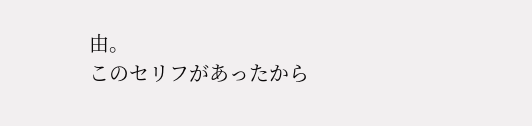由。
このセリフがあったから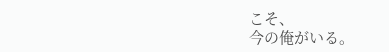こそ、
今の俺がいる。